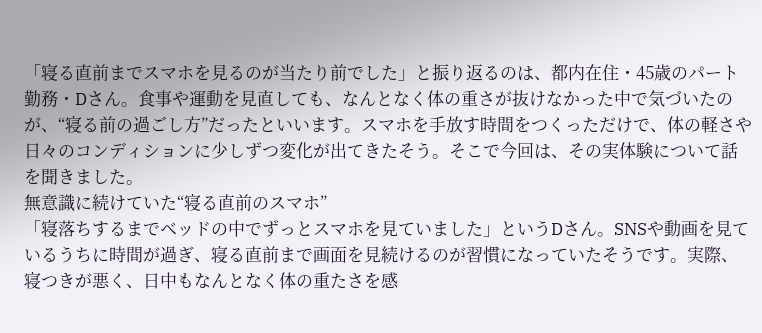「寝る直前までスマホを見るのが当たり前でした」と振り返るのは、都内在住・45歳のパート勤務・Dさん。食事や運動を見直しても、なんとなく体の重さが抜けなかった中で気づいたのが、“寝る前の過ごし方”だったといいます。スマホを手放す時間をつくっただけで、体の軽さや日々のコンディションに少しずつ変化が出てきたそう。そこで今回は、その実体験について話を聞きました。
無意識に続けていた“寝る直前のスマホ”
「寝落ちするまでベッドの中でずっとスマホを見ていました」というDさん。SNSや動画を見ているうちに時間が過ぎ、寝る直前まで画面を見続けるのが習慣になっていたそうです。実際、寝つきが悪く、日中もなんとなく体の重たさを感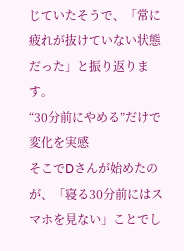じていたそうで、「常に疲れが抜けていない状態だった」と振り返ります。
“30分前にやめる”だけで変化を実感
そこでDさんが始めたのが、「寝る30分前にはスマホを見ない」ことでし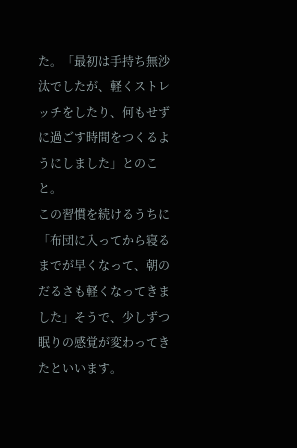た。「最初は手持ち無沙汰でしたが、軽くストレッチをしたり、何もせずに過ごす時間をつくるようにしました」とのこと。
この習慣を続けるうちに「布団に入ってから寝るまでが早くなって、朝のだるさも軽くなってきました」そうで、少しずつ眠りの感覚が変わってきたといいます。